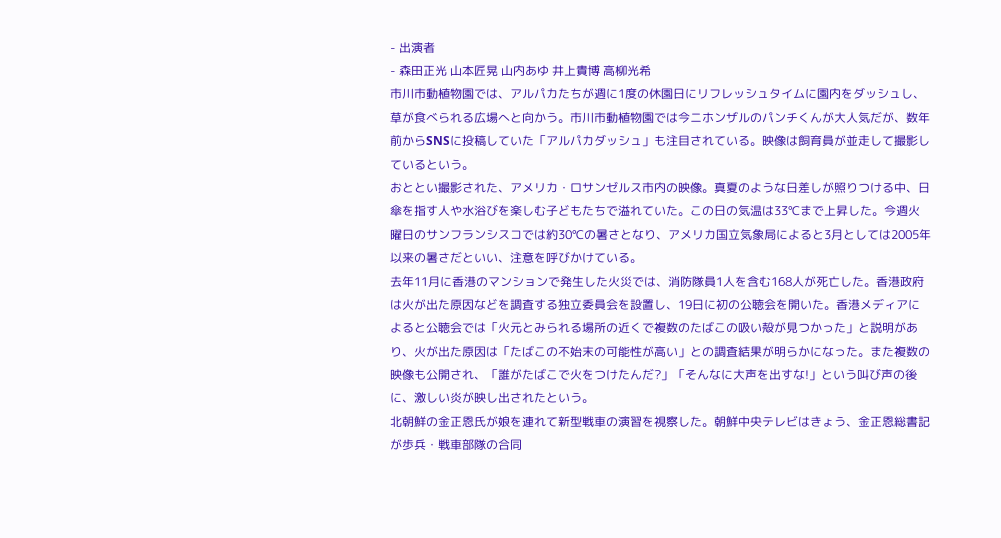- 出演者
- 森田正光 山本匠晃 山内あゆ 井上貴博 高柳光希
市川市動植物園では、アルパカたちが週に1度の休園日にリフレッシュタイムに園内をダッシュし、草が食べられる広場へと向かう。市川市動植物園では今ニホンザルのパンチくんが大人気だが、数年前からSNSに投稿していた「アルパカダッシュ」も注目されている。映像は飼育員が並走して撮影しているという。
おととい撮影された、アメリカ・ロサンゼルス市内の映像。真夏のような日差しが照りつける中、日傘を指す人や水浴びを楽しむ子どもたちで溢れていた。この日の気温は33℃まで上昇した。今週火曜日のサンフランシスコでは約30℃の暑さとなり、アメリカ国立気象局によると3月としては2005年以来の暑さだといい、注意を呼びかけている。
去年11月に香港のマンションで発生した火災では、消防隊員1人を含む168人が死亡した。香港政府は火が出た原因などを調査する独立委員会を設置し、19日に初の公聴会を開いた。香港メディアによると公聴会では「火元とみられる場所の近くで複数のたばこの吸い殻が見つかった」と説明があり、火が出た原因は「たばこの不始末の可能性が高い」との調査結果が明らかになった。また複数の映像も公開され、「誰がたばこで火をつけたんだ?」「そんなに大声を出すな!」という叫び声の後に、激しい炎が映し出されたという。
北朝鮮の金正恩氏が娘を連れて新型戦車の演習を視察した。朝鮮中央テレビはきょう、金正恩総書記が歩兵・戦車部隊の合同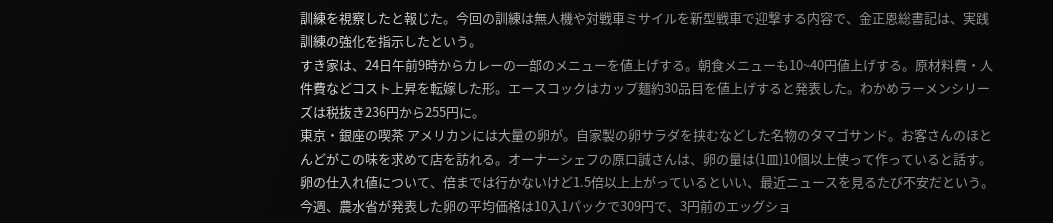訓練を視察したと報じた。今回の訓練は無人機や対戦車ミサイルを新型戦車で迎撃する内容で、金正恩総書記は、実践訓練の強化を指示したという。
すき家は、24日午前9時からカレーの一部のメニューを値上げする。朝食メニューも10~40円値上げする。原材料費・人件費などコスト上昇を転嫁した形。エースコックはカップ麺約30品目を値上げすると発表した。わかめラーメンシリーズは税抜き236円から255円に。
東京・銀座の喫茶 アメリカンには大量の卵が。自家製の卵サラダを挟むなどした名物のタマゴサンド。お客さんのほとんどがこの味を求めて店を訪れる。オーナーシェフの原口誠さんは、卵の量は(1皿)10個以上使って作っていると話す。卵の仕入れ値について、倍までは行かないけど1.5倍以上上がっているといい、最近ニュースを見るたび不安だという。今週、農水省が発表した卵の平均価格は10入1パックで309円で、3円前のエッグショ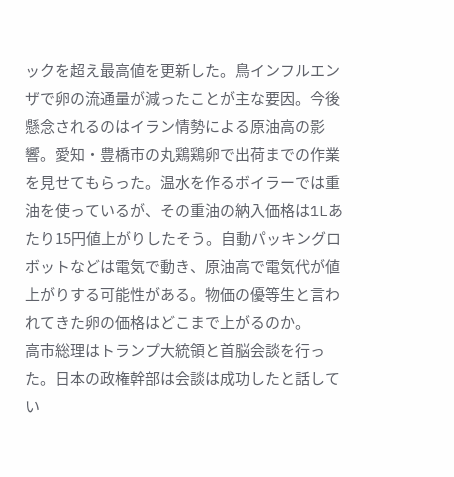ックを超え最高値を更新した。鳥インフルエンザで卵の流通量が減ったことが主な要因。今後懸念されるのはイラン情勢による原油高の影響。愛知・豊橋市の丸鶏鶏卵で出荷までの作業を見せてもらった。温水を作るボイラーでは重油を使っているが、その重油の納入価格は1Lあたり15円値上がりしたそう。自動パッキングロボットなどは電気で動き、原油高で電気代が値上がりする可能性がある。物価の優等生と言われてきた卵の価格はどこまで上がるのか。
高市総理はトランプ大統領と首脳会談を行った。日本の政権幹部は会談は成功したと話してい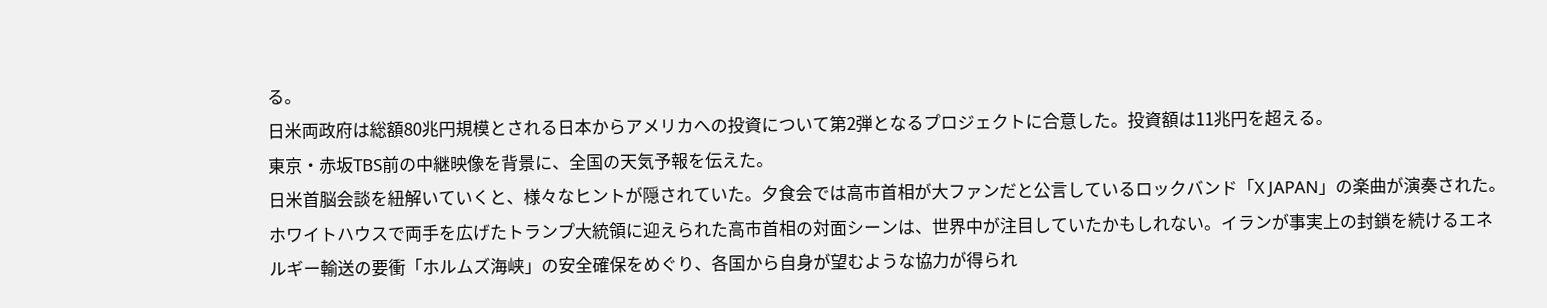る。
日米両政府は総額80兆円規模とされる日本からアメリカへの投資について第2弾となるプロジェクトに合意した。投資額は11兆円を超える。
東京・赤坂TBS前の中継映像を背景に、全国の天気予報を伝えた。
日米首脳会談を紐解いていくと、様々なヒントが隠されていた。夕食会では高市首相が大ファンだと公言しているロックバンド「X JAPAN」の楽曲が演奏された。ホワイトハウスで両手を広げたトランプ大統領に迎えられた高市首相の対面シーンは、世界中が注目していたかもしれない。イランが事実上の封鎖を続けるエネルギー輸送の要衝「ホルムズ海峡」の安全確保をめぐり、各国から自身が望むような協力が得られ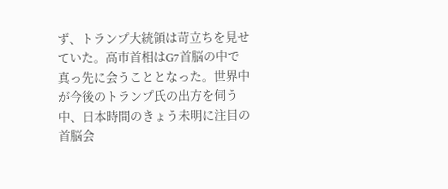ず、トランプ大統領は苛立ちを見せていた。高市首相はG7首脳の中で真っ先に会うこととなった。世界中が今後のトランプ氏の出方を伺う中、日本時間のきょう未明に注目の首脳会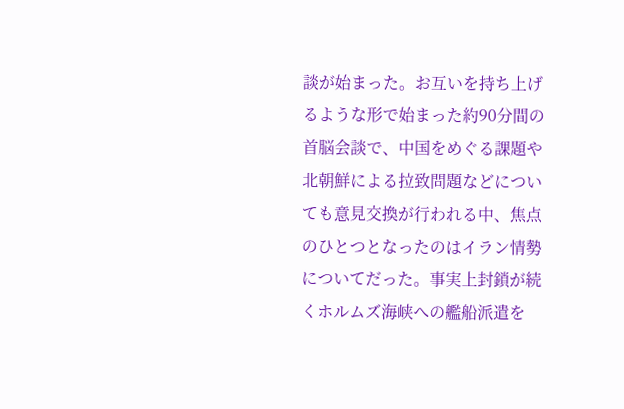談が始まった。お互いを持ち上げるような形で始まった約90分間の首脳会談で、中国をめぐる課題や北朝鮮による拉致問題などについても意見交換が行われる中、焦点のひとつとなったのはイラン情勢についてだった。事実上封鎖が続くホルムズ海峡への艦船派遣を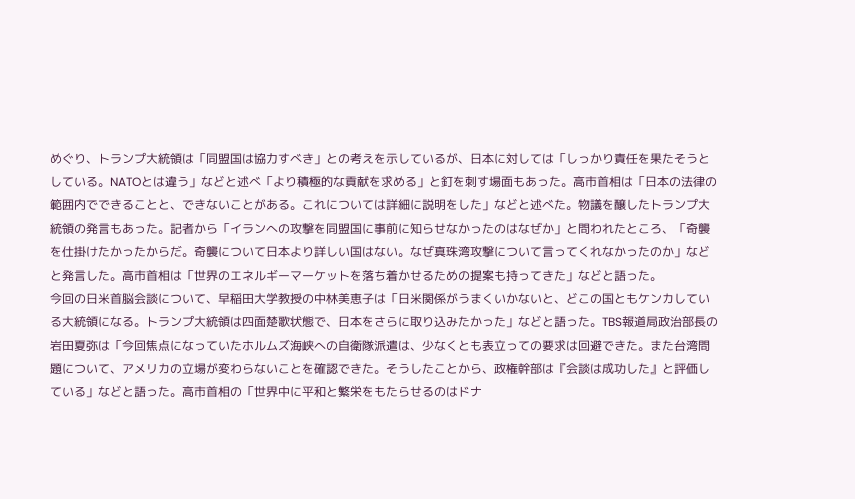めぐり、トランプ大統領は「同盟国は協力すべき」との考えを示しているが、日本に対しては「しっかり責任を果たそうとしている。NATOとは違う」などと述べ「より積極的な貢献を求める」と釘を刺す場面もあった。高市首相は「日本の法律の範囲内でできることと、できないことがある。これについては詳細に説明をした」などと述べた。物議を醸したトランプ大統領の発言もあった。記者から「イランへの攻撃を同盟国に事前に知らせなかったのはなぜか」と問われたところ、「奇襲を仕掛けたかったからだ。奇襲について日本より詳しい国はない。なぜ真珠湾攻撃について言ってくれなかったのか」などと発言した。高市首相は「世界のエネルギーマーケットを落ち着かせるための提案も持ってきた」などと語った。
今回の日米首脳会談について、早稲田大学教授の中林美恵子は「日米関係がうまくいかないと、どこの国ともケンカしている大統領になる。トランプ大統領は四面楚歌状態で、日本をさらに取り込みたかった」などと語った。TBS報道局政治部長の岩田夏弥は「今回焦点になっていたホルムズ海峡への自衛隊派遣は、少なくとも表立っての要求は回避できた。また台湾問題について、アメリカの立場が変わらないことを確認できた。そうしたことから、政権幹部は『会談は成功した』と評価している」などと語った。高市首相の「世界中に平和と繁栄をもたらせるのはドナ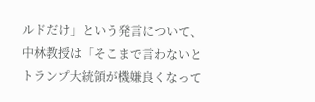ルドだけ」という発言について、中林教授は「そこまで言わないとトランプ大統領が機嫌良くなって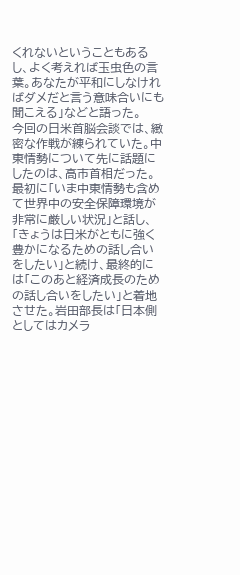くれないということもあるし、よく考えれば玉虫色の言葉。あなたが平和にしなければダメだと言う意味合いにも聞こえる」などと語った。
今回の日米首脳会談では、緻密な作戦が練られていた。中東情勢について先に話題にしたのは、高市首相だった。最初に「いま中東情勢も含めて世界中の安全保障環境が非常に厳しい状況」と話し、「きょうは日米がともに強く豊かになるための話し合いをしたい」と続け、最終的には「このあと経済成長のための話し合いをしたい」と着地させた。岩田部長は「日本側としてはカメラ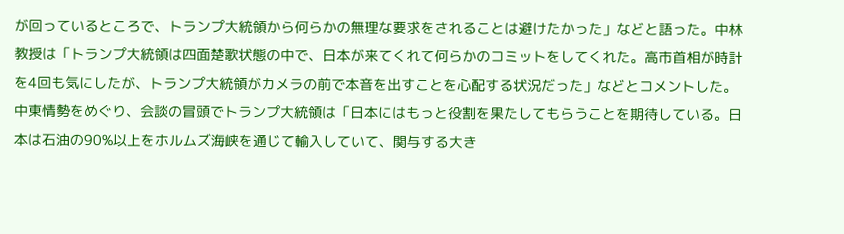が回っているところで、トランプ大統領から何らかの無理な要求をされることは避けたかった」などと語った。中林教授は「トランプ大統領は四面楚歌状態の中で、日本が来てくれて何らかのコミットをしてくれた。高市首相が時計を4回も気にしたが、トランプ大統領がカメラの前で本音を出すことを心配する状況だった」などとコメントした。
中東情勢をめぐり、会談の冒頭でトランプ大統領は「日本にはもっと役割を果たしてもらうことを期待している。日本は石油の90%以上をホルムズ海峡を通じて輸入していて、関与する大き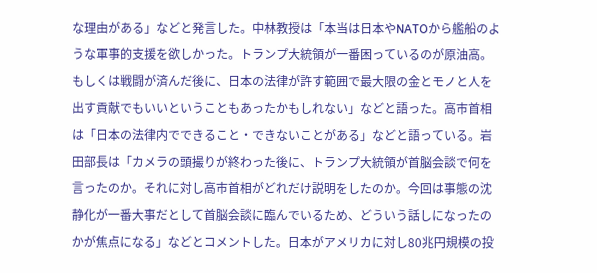な理由がある」などと発言した。中林教授は「本当は日本やNATOから艦船のような軍事的支援を欲しかった。トランプ大統領が一番困っているのが原油高。もしくは戦闘が済んだ後に、日本の法律が許す範囲で最大限の金とモノと人を出す貢献でもいいということもあったかもしれない」などと語った。高市首相は「日本の法律内でできること・できないことがある」などと語っている。岩田部長は「カメラの頭撮りが終わった後に、トランプ大統領が首脳会談で何を言ったのか。それに対し高市首相がどれだけ説明をしたのか。今回は事態の沈静化が一番大事だとして首脳会談に臨んでいるため、どういう話しになったのかが焦点になる」などとコメントした。日本がアメリカに対し80兆円規模の投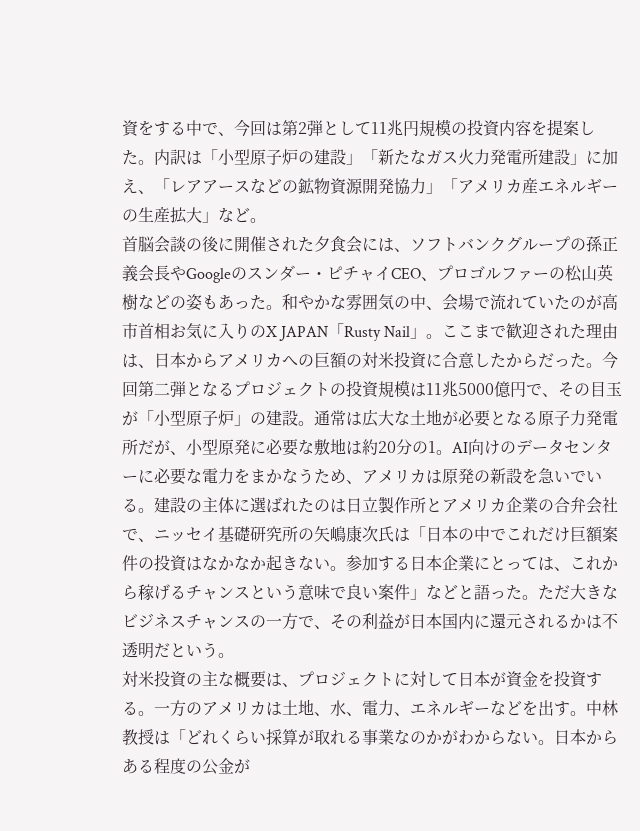資をする中で、今回は第2弾として11兆円規模の投資内容を提案した。内訳は「小型原子炉の建設」「新たなガス火力発電所建設」に加え、「レアアースなどの鉱物資源開発協力」「アメリカ産エネルギーの生産拡大」など。
首脳会談の後に開催された夕食会には、ソフトバンクグループの孫正義会長やGoogleのスンダー・ピチャイCEO、プロゴルファーの松山英樹などの姿もあった。和やかな雰囲気の中、会場で流れていたのが高市首相お気に入りのX JAPAN「Rusty Nail」。ここまで歓迎された理由は、日本からアメリカへの巨額の対米投資に合意したからだった。今回第二弾となるプロジェクトの投資規模は11兆5000億円で、その目玉が「小型原子炉」の建設。通常は広大な土地が必要となる原子力発電所だが、小型原発に必要な敷地は約20分の1。AI向けのデータセンターに必要な電力をまかなうため、アメリカは原発の新設を急いでいる。建設の主体に選ばれたのは日立製作所とアメリカ企業の合弁会社で、ニッセイ基礎研究所の矢嶋康次氏は「日本の中でこれだけ巨額案件の投資はなかなか起きない。参加する日本企業にとっては、これから稼げるチャンスという意味で良い案件」などと語った。ただ大きなビジネスチャンスの一方で、その利益が日本国内に還元されるかは不透明だという。
対米投資の主な概要は、プロジェクトに対して日本が資金を投資する。一方のアメリカは土地、水、電力、エネルギーなどを出す。中林教授は「どれくらい採算が取れる事業なのかがわからない。日本からある程度の公金が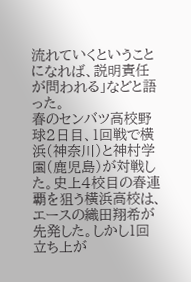流れていくということになれば、説明責任が問われる」などと語った。
春のセンバツ高校野球2日目、1回戦で横浜(神奈川)と神村学園(鹿児島)が対戦した。史上4校目の春連覇を狙う横浜高校は、エースの織田翔希が先発した。しかし1回立ち上が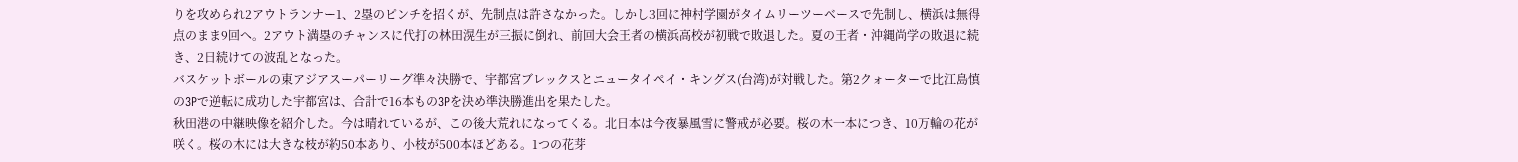りを攻められ2アウトランナー1、2塁のピンチを招くが、先制点は許さなかった。しかし3回に神村学園がタイムリーツーベースで先制し、横浜は無得点のまま9回へ。2アウト満塁のチャンスに代打の林田滉生が三振に倒れ、前回大会王者の横浜高校が初戦で敗退した。夏の王者・沖縄尚学の敗退に続き、2日続けての波乱となった。
バスケットボールの東アジアスーパーリーグ準々決勝で、宇都宮ブレックスとニュータイペイ・キングス(台湾)が対戦した。第2クォーターで比江島慎の3Pで逆転に成功した宇都宮は、合計で16本もの3Pを決め準決勝進出を果たした。
秋田港の中継映像を紹介した。今は晴れているが、この後大荒れになってくる。北日本は今夜暴風雪に警戒が必要。桜の木一本につき、10万輪の花が咲く。桜の木には大きな枝が約50本あり、小枝が500本ほどある。1つの花芽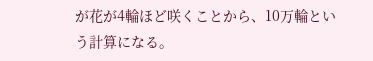が花が4輪ほど咲くことから、10万輪という計算になる。